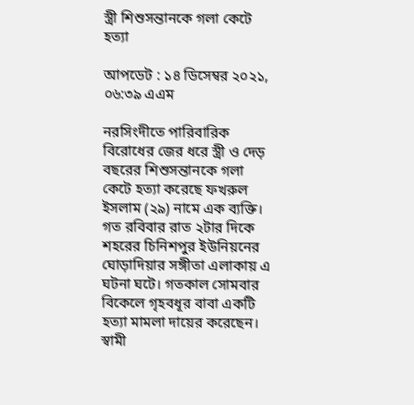স্ত্রী শিশুসন্তানকে গলা কেটে হত্যা

আপডেট : ১৪ ডিসেম্বর ২০২১, ০৬:৩৯ এএম

নরসিংদীতে পারিবারিক বিরোধের জের ধরে স্ত্রী ও দেড় বছরের শিশুসন্তানকে গলা কেটে হত্যা করেছে ফখরুল ইসলাম (২৯) নামে এক ব্যক্তি। গত রবিবার রাত ২টার দিকে শহরের চিনিশপুর ইউনিয়নের ঘোড়াদিয়ার সঙ্গীতা এলাকায় এ ঘটনা ঘটে। গতকাল সোমবার বিকেলে গৃহবধূর বাবা একটি হত্যা মামলা দায়ের করেছেন। স্বামী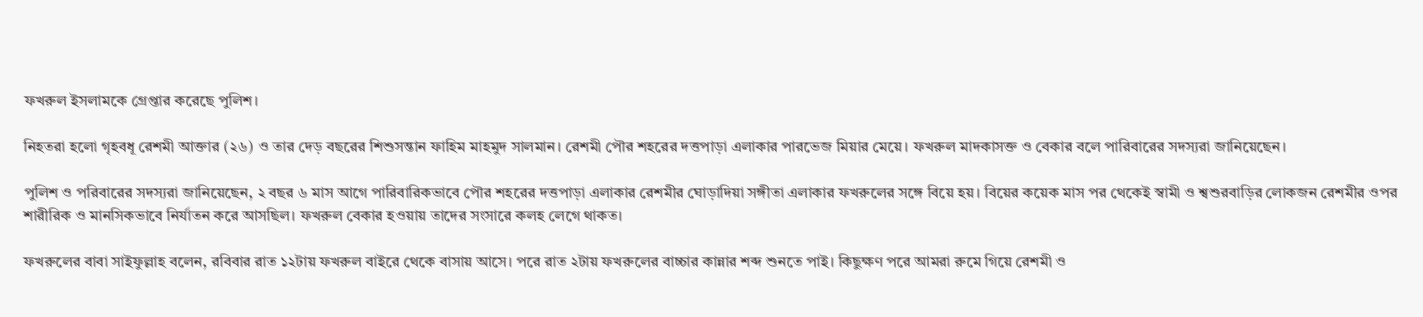ফখরুল ইসলামকে গ্রেপ্তার করেছে পুলিশ।

নিহতরা হলো গৃহবধূ রেশমী আক্তার (২৬) ও তার দেড় বছরের শিশুসন্তান ফাহিম মাহমুদ সালমান। রেশমী পৌর শহরের দত্তপাড়া এলাকার পারভেজ মিয়ার মেয়ে। ফখরুল মাদকাসক্ত ও বেকার বলে পারিবারের সদস্যরা জানিয়েছেন।

পুলিশ ও পরিবারের সদস্যরা জানিয়েছেন, ২ বছর ৬ মাস আগে পারিবারিকভাবে পৌর শহরের দত্তপাড়া এলাকার রেশমীর ঘোড়াদিয়া সঙ্গীতা এলাকার ফখরুলের সঙ্গে বিয়ে হয়। বিয়ের কয়েক মাস পর থেকেই স্বামী ও শ্বশুরবাড়ির লোকজন রেশমীর ওপর শারীরিক ও মানসিকভাবে নির্যাতন করে আসছিল। ফখরুল বেকার হওয়ায় তাদের সংসারে কলহ লেগে থাকত।

ফখরুলের বাবা সাইফুল্লাহ বলেন, রবিবার রাত ১২টায় ফখরুল বাইরে থেকে বাসায় আসে। পরে রাত ২টায় ফখরুলের বাচ্চার কান্নার শব্দ শুনতে পাই। কিছুক্ষণ পরে আমরা রুমে গিয়ে রেশমী ও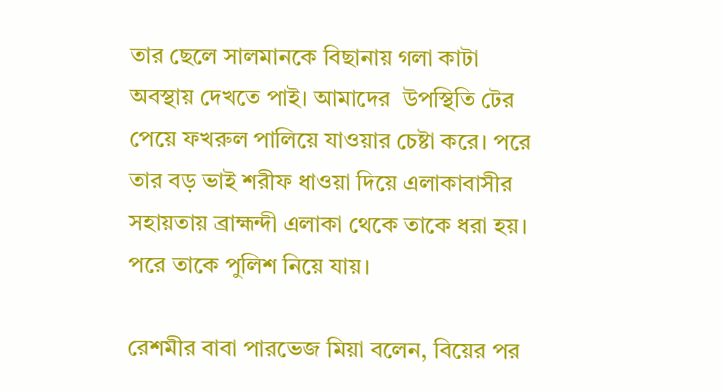তার ছেলে সালমানকে বিছানায় গলা কাটা অবস্থায় দেখতে পাই। আমাদের  উপস্থিতি টের পেয়ে ফখরুল পালিয়ে যাওয়ার চেষ্টা করে। পরে তার বড় ভাই শরীফ ধাওয়া দিয়ে এলাকাবাসীর সহায়তায় ব্রাহ্মন্দী এলাকা থেকে তাকে ধরা হয়। পরে তাকে পুলিশ নিয়ে যায়।

রেশমীর বাবা পারভেজ মিয়া বলেন, বিয়ের পর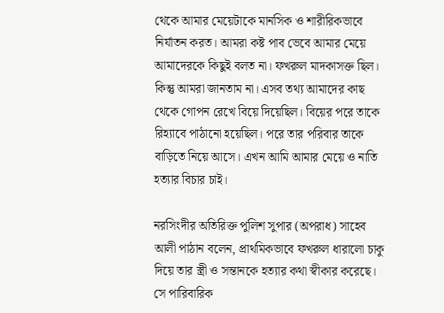থেকে আমার মেয়েটাকে মানসিক ও শারীরিকভাবে নির্যাতন করত। আমরা কষ্ট পাব ভেবে আমার মেয়ে আমাদেরকে কিছুই বলত না। ফখরুল মাদকাসক্ত ছিল। কিন্তু আমরা জানতাম না। এসব তথ্য আমাদের কাছ থেকে গোপন রেখে বিয়ে দিয়েছিল। বিয়ের পরে তাকে রিহ্যাবে পাঠানো হয়েছিল। পরে তার পরিবার তাকে বাড়িতে নিয়ে আসে। এখন আমি আমার মেয়ে ও নাতি হত্যার বিচার চাই।

নরসিংদীর অতিরিক্ত পুলিশ সুপার (অপরাধ) সাহেব আলী পাঠান বলেন, প্রাথমিকভাবে ফখরুল ধারালো চাকু দিয়ে তার স্ত্রী ও সন্তানকে হত্যার কথা স্বীকার করেছে। সে পারিবারিক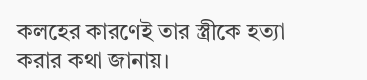কলহের কারণেই তার স্ত্রীকে হত্যা করার কথা জানায়।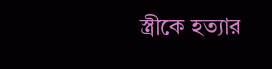স্ত্রীকে হত্যার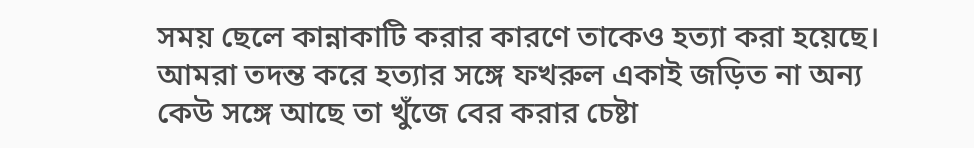সময় ছেলে কান্নাকাটি করার কারণে তাকেও হত্যা করা হয়েছে। আমরা তদন্ত করে হত্যার সঙ্গে ফখরুল একাই জড়িত না অন্য কেউ সঙ্গে আছে তা খুঁজে বের করার চেষ্টা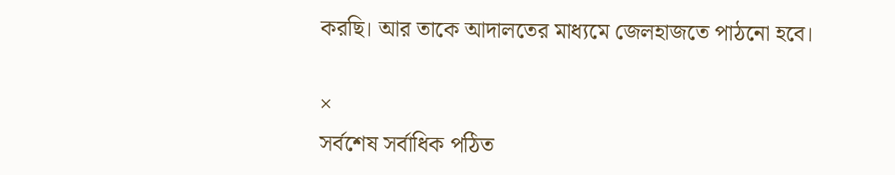করছি। আর তাকে আদালতের মাধ্যমে জেলহাজতে পাঠনো হবে।

×
সর্বশেষ সর্বাধিক পঠিত